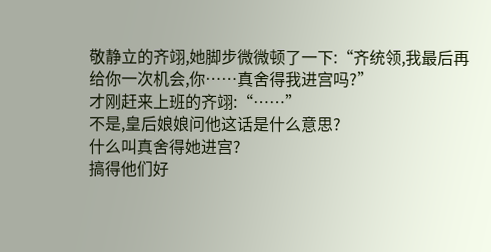敬静立的齐翊,她脚步微微顿了一下:“齐统领,我最后再给你一次机会,你……真舍得我进宫吗?”
才刚赶来上班的齐翊:“……”
不是,皇后娘娘问他这话是什么意思?
什么叫真舍得她进宫?
搞得他们好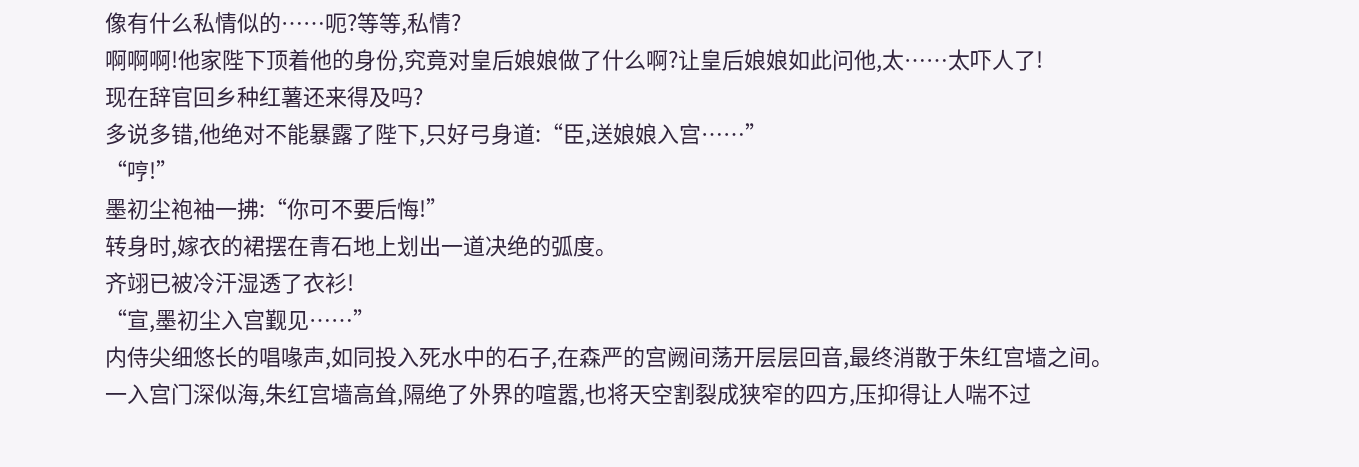像有什么私情似的……呃?等等,私情?
啊啊啊!他家陛下顶着他的身份,究竟对皇后娘娘做了什么啊?让皇后娘娘如此问他,太……太吓人了!
现在辞官回乡种红薯还来得及吗?
多说多错,他绝对不能暴露了陛下,只好弓身道:“臣,送娘娘入宫……”
“哼!”
墨初尘袍袖一拂:“你可不要后悔!”
转身时,嫁衣的裙摆在青石地上划出一道决绝的弧度。
齐翊已被冷汗湿透了衣衫!
“宣,墨初尘入宫觐见……”
内侍尖细悠长的唱喙声,如同投入死水中的石子,在森严的宫阙间荡开层层回音,最终消散于朱红宫墙之间。
一入宫门深似海,朱红宫墙高耸,隔绝了外界的喧嚣,也将天空割裂成狭窄的四方,压抑得让人喘不过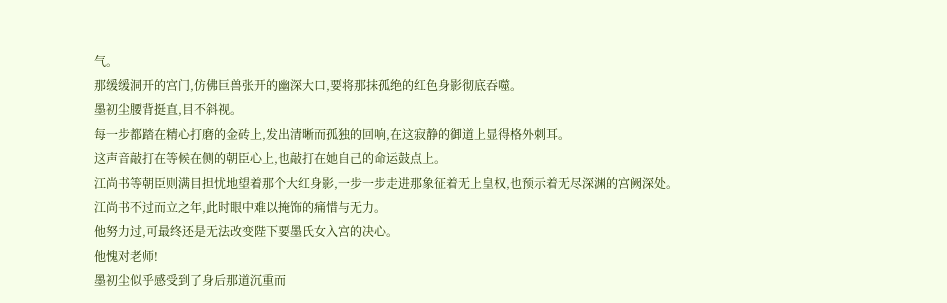气。
那缓缓洞开的宫门,仿佛巨兽张开的幽深大口,要将那抹孤绝的红色身影彻底吞噬。
墨初尘腰背挺直,目不斜视。
每一步都踏在精心打磨的金砖上,发出清晰而孤独的回响,在这寂静的御道上显得格外刺耳。
这声音敲打在等候在侧的朝臣心上,也敲打在她自己的命运鼓点上。
江尚书等朝臣则满目担忧地望着那个大红身影,一步一步走进那象征着无上皇权,也预示着无尽深渊的宫阙深处。
江尚书不过而立之年,此时眼中难以掩饰的痛惜与无力。
他努力过,可最终还是无法改变陛下要墨氏女入宫的决心。
他愧对老师!
墨初尘似乎感受到了身后那道沉重而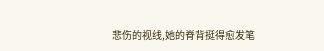悲伤的视线,她的脊背挺得愈发笔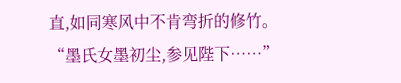直,如同寒风中不肯弯折的修竹。
“墨氏女墨初尘,参见陛下……”